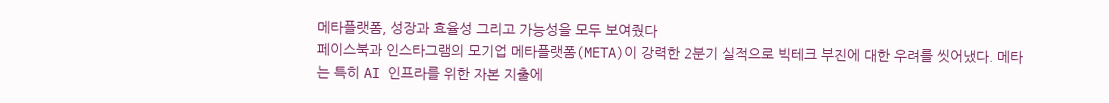메타플랫폼, 성장과 효율성 그리고 가능성을 모두 보여줬다
페이스북과 인스타그램의 모기업 메타플랫폼(META)이 강력한 2분기 실적으로 빅테크 부진에 대한 우려를 씻어냈다. 메타는 특히 AI 인프라를 위한 자본 지출에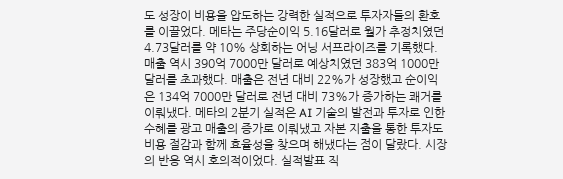도 성장이 비용을 압도하는 강력한 실적으로 투자자들의 환호를 이끌었다. 메타는 주당순이익 5.16달러로 월가 추정치였던 4.73달러를 약 10% 상회하는 어닝 서프라이즈를 기록했다. 매출 역시 390억 7000만 달러로 예상치였던 383억 1000만 달러를 초과했다. 매출은 전년 대비 22%가 성장했고 순이익은 134억 7000만 달러로 전년 대비 73%가 증가하는 쾌거를 이뤄냈다. 메타의 2분기 실적은 AI 기술의 발전과 투자로 인한 수혜를 광고 매출의 증가로 이뤄냈고 자본 지출을 통한 투자도 비용 절감과 함께 효율성을 찾으며 해냈다는 점이 달랐다. 시장의 반응 역시 호의적이었다. 실적발표 직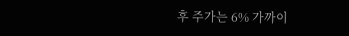후 주가는 6% 가까이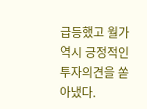급등했고 월가 역시 긍정적인 투자의견을 쏟아냈다.